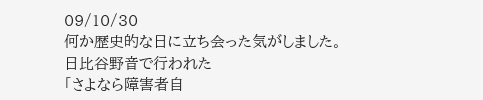09/10/30
何か歴史的な日に立ち会った気がしました。
日比谷野音で行われた
「さよなら障害者自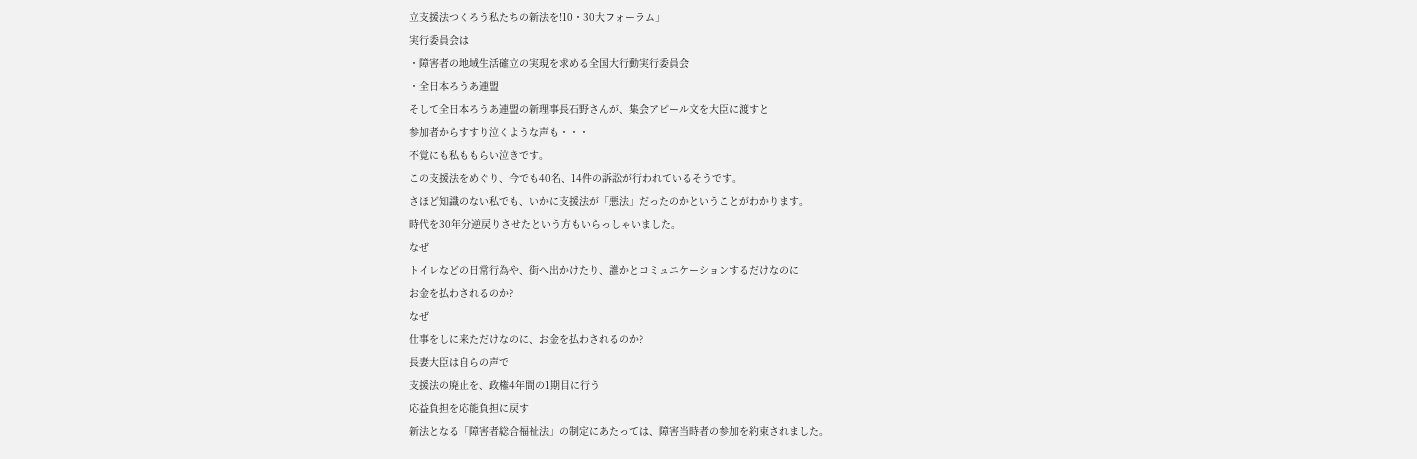立支援法つくろう私たちの新法を!10・30大フォーラム」
実行委員会は
・障害者の地域生活確立の実現を求める全国大行動実行委員会
・全日本ろうあ連盟
そして全日本ろうあ連盟の新理事長石野さんが、集会アピール文を大臣に渡すと
参加者からすすり泣くような声も・・・
不覚にも私ももらい泣きです。
この支援法をめぐり、今でも40名、14件の訴訟が行われているそうです。
さほど知識のない私でも、いかに支援法が「悪法」だったのかということがわかります。
時代を30年分逆戻りさせたという方もいらっしゃいました。
なぜ
トイレなどの日常行為や、街へ出かけたり、誰かとコミュニケーションするだけなのに
お金を払わされるのか?
なぜ
仕事をしに来ただけなのに、お金を払わされるのか?
長妻大臣は自らの声で
支援法の廃止を、政権4年間の1期目に行う
応益負担を応能負担に戻す
新法となる「障害者総合福祉法」の制定にあたっては、障害当時者の参加を約束されました。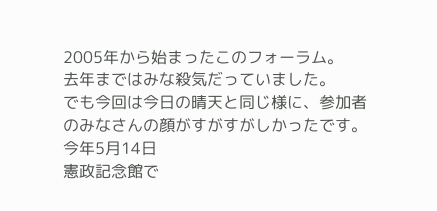2005年から始まったこのフォーラム。
去年まではみな殺気だっていました。
でも今回は今日の晴天と同じ様に、参加者のみなさんの顔がすがすがしかったです。
今年5月14日
憲政記念館で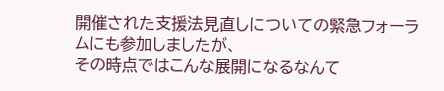開催された支援法見直しについての緊急フォーラムにも参加しましたが、
その時点ではこんな展開になるなんて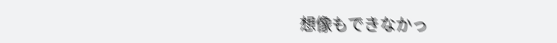想像もできなかっ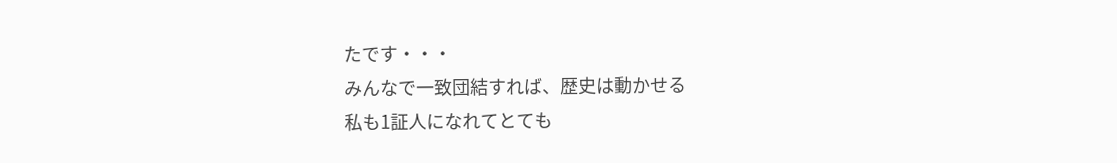たです・・・
みんなで一致団結すれば、歴史は動かせる
私も1証人になれてとても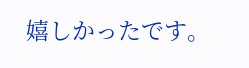嬉しかったです。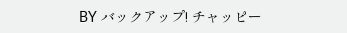BY バックアップ! チャッピー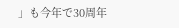」も今年で30周年